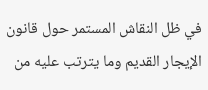في ظل النقاش المستمر حول قانون الإيجار القديم وما يترتب عليه من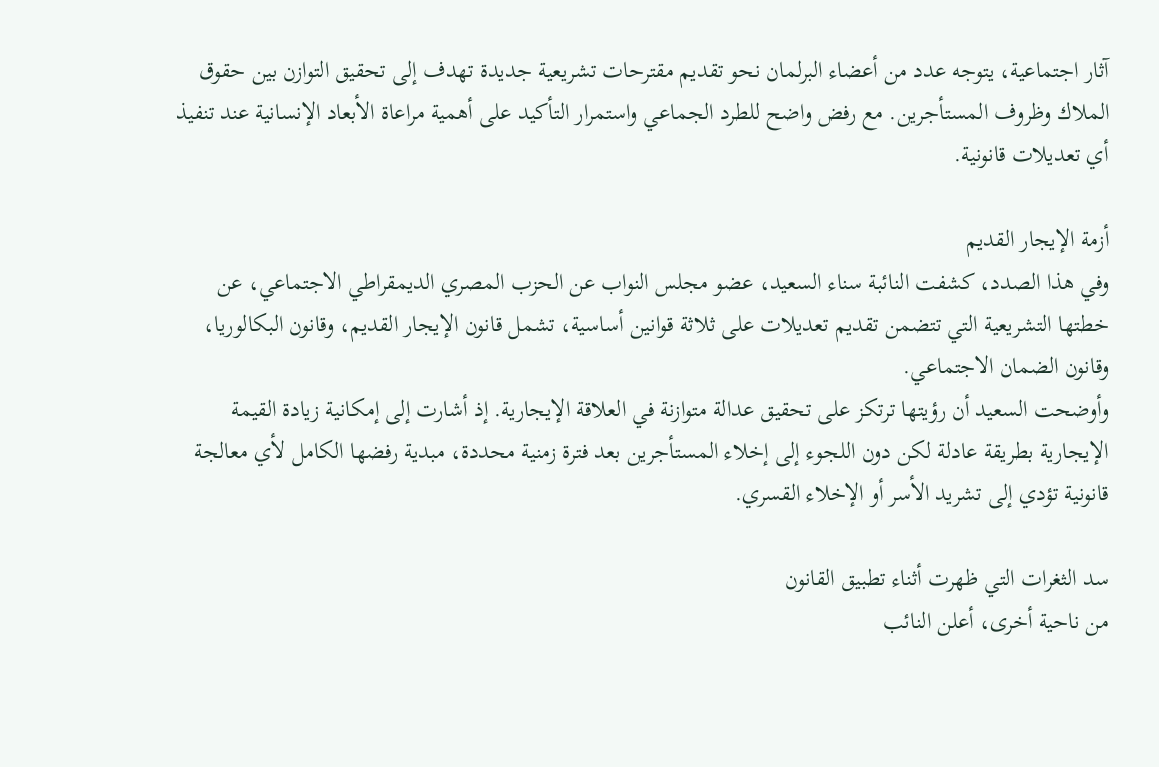آثار اجتماعية، يتوجه عدد من أعضاء البرلمان نحو تقديم مقترحات تشريعية جديدة تهدف إلى تحقيق التوازن بين حقوق الملاك وظروف المستأجرين. مع رفض واضح للطرد الجماعي واستمرار التأكيد على أهمية مراعاة الأبعاد الإنسانية عند تنفيذ أي تعديلات قانونية.

أزمة الإيجار القديم
وفي هذا الصدد، كشفت النائبة سناء السعيد، عضو مجلس النواب عن الحزب المصري الديمقراطي الاجتماعي، عن خطتها التشريعية التي تتضمن تقديم تعديلات على ثلاثة قوانين أساسية، تشمل قانون الإيجار القديم، وقانون البكالوريا، وقانون الضمان الاجتماعي.
وأوضحت السعيد أن رؤيتها ترتكز على تحقيق عدالة متوازنة في العلاقة الإيجارية. إذ أشارت إلى إمكانية زيادة القيمة الإيجارية بطريقة عادلة لكن دون اللجوء إلى إخلاء المستأجرين بعد فترة زمنية محددة، مبدية رفضها الكامل لأي معالجة قانونية تؤدي إلى تشريد الأسر أو الإخلاء القسري.

سد الثغرات التي ظهرت أثناء تطبيق القانون
من ناحية أخرى، أعلن النائب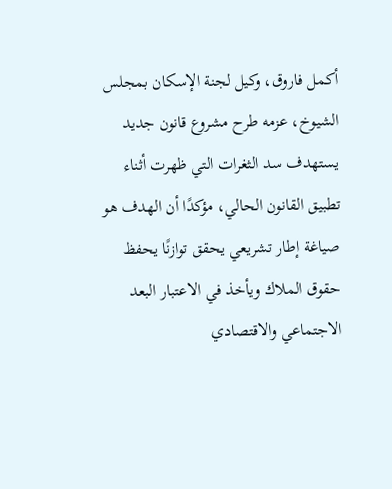أكمل فاروق، وكيل لجنة الإسكان بمجلس الشيوخ، عزمه طرح مشروع قانون جديد يستهدف سد الثغرات التي ظهرت أثناء تطبيق القانون الحالي، مؤكدًا أن الهدف هو صياغة إطار تشريعي يحقق توازنًا يحفظ حقوق الملاك ويأخذ في الاعتبار البعد الاجتماعي والاقتصادي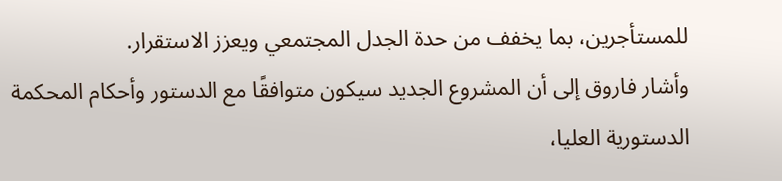للمستأجرين، بما يخفف من حدة الجدل المجتمعي ويعزز الاستقرار.
وأشار فاروق إلى أن المشروع الجديد سيكون متوافقًا مع الدستور وأحكام المحكمة الدستورية العليا،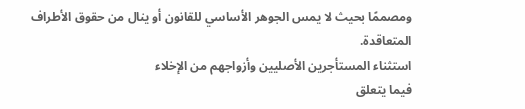ومصممًا بحيث لا يمس الجوهر الأساسي للقانون أو ينال من حقوق الأطراف المتعاقدة.
استثناء المستأجرين الأصليين وأزواجهم من الإخلاء
فيما يتعلق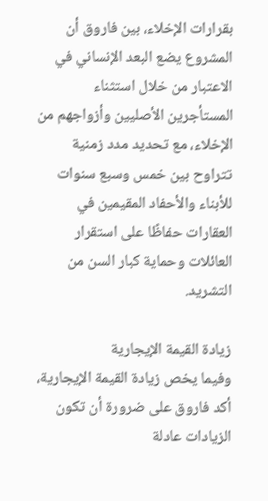بقرارات الإخلاء، بين فاروق أن المشروع يضع البعد الإنساني في الاعتبار من خلال استثناء المستأجرين الأصليين وأزواجهم من الإخلاء، مع تحديد مدد زمنية تتراوح بين خمس وسبع سنوات للأبناء والأحفاد المقيمين في العقارات حفاظًا على استقرار العائلات وحماية كبار السن من التشريد.

زيادة القيمة الإيجارية
وفيما يخص زيادة القيمة الإيجارية، أكد فاروق على ضرورة أن تكون الزيادات عادلة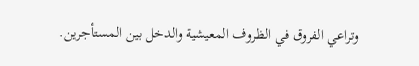وتراعي الفروق في الظروف المعيشية والدخل بين المستأجرين.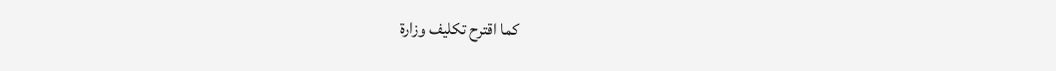كما اقترح تكليف وزارة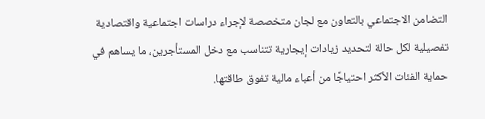التضامن الاجتماعي بالتعاون مع لجان متخصصة لإجراء دراسات اجتماعية واقتصادية تفصيلية لكل حالة لتحديد زيادات إيجارية تتناسب مع دخل المستأجرين، ما يساهم في حماية الفئات الأكثر احتياجًا من أعباء مالية تفوق طاقتها.